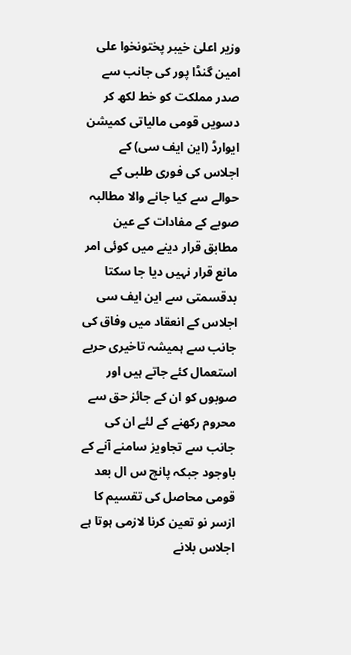وزیر اعلیٰ خیبر پختونخوا علی امین گنڈا پور کی جانب سے صدر مملکت کو خط لکھ کر دسویں قومی مالیاتی کمیشن ایوارڈ (این ایف سی) کے اجلاس کی فوری طلبی کے حوالے سے کیا جانے والا مطالبہ صوبے کے مفادات کے عین مطابق قرار دینے میں کوئی امر مانع قرار نہیں دیا جا سکتا بدقسمتی سے این ایف سی اجلاس کے انعقاد میں وفاق کی جانب سے ہمیشہ تاخیری حربے استعمال کئے جاتے ہیں اور صوبوں کو ان کے جائز حق سے محروم رکھنے کے لئے ان کی جانب سے تجاویز سامنے آنے کے باوجود جبکہ پانچ س ال بعد قومی محاصل کی تقسیم کا ازسر نو تعین کرنا لازمی ہوتا ہے اجلاس بلانے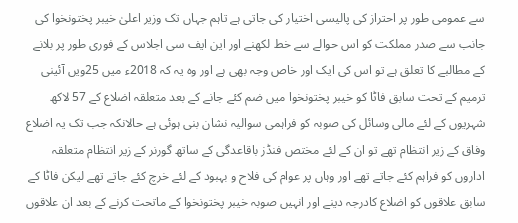سے عمومی طور پر احتراز کی پالیسی اختیار کی جاتی ہے تاہم جہاں تک وزیر اعلیٰ خیبر پختونخوا کی جانب سے صدر مملکت کو اس حوالے سے خط لکھنے اور این ایف سی اجلاس کے فوری طور پر بلانے کے مطالبے کا تعلق ہے تو اس کی ایک اور خاص وجہ بھی ہے اور وہ یہ کہ 2018ء میں 25ویں آئینی ترمیم کے تحت سابق فاٹا کو خیبر پختونخوا میں ضم کئے جانے کے بعد متعلقہ اضلاع کے 57 لاکھ شہریوں کے لئے مالی وسائل کی صوبہ کو فراہمی سوالیہ نشان بنی ہوئی ہے حالانکہ جب تک یہ اضلاع وفاق کے زیر انتظام تھے تو ان کے لئے مختص فنڈز باقاعدگی کے ساتھ گورنر کے زیر انتظام متعلقہ اداروں کو فراہم کئے جاتے تھے اور وہاں پر عوام کی فلاح و بہبود کے لئے خرچ کئے جاتے تھے لیکن فاٹا کے سابق علاقوں کو اضلاع کادرجہ دینے اور انہیں صوبہ خیبر پختونخوا کے ماتحت کرنے کے بعد ان علاقوں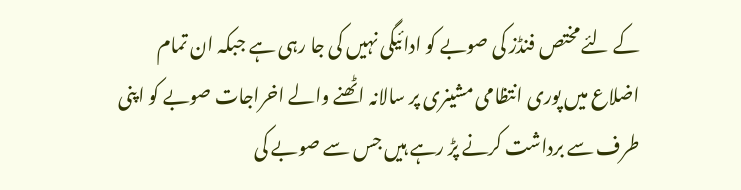کے لئے مختص فنڈز کی صوبے کو ادائیگی نہیں کی جا رہی ہے جبکہ ان تمام اضلاع میں پوری انتظامی مشینری پر سالانہ اٹھنے والے اخراجات صوبے کو اپنی طرف سے برداشت کرنے پڑ رہے ہیں جس سے صوبے کی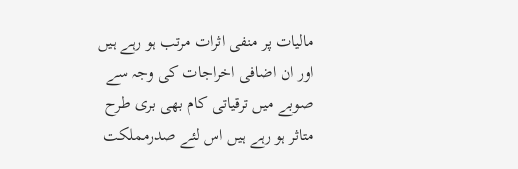مالیات پر منفی اثرات مرتب ہو رہے ہیں اور ان اضافی اخراجات کی وجہ سے صوبے میں ترقیاتی کام بھی بری طرح متاثر ہو رہے ہیں اس لئے صدرمملکت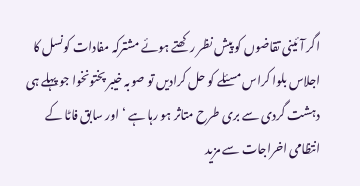اگر آئینی تقاضوں کو پیش نظر رکھتے ہوئے مشترکہ مفادات کونسل کا اجلاس بلوا کراس مسئلے کو حل کرادیں تو صوبہ خیبر پختونخوا جو پہلے ہی دہشت گردی سے بری طرح متاثر ہو رہا ہے ‘ اور سابق فاٹا کے انتظامی اخراجات سے مزید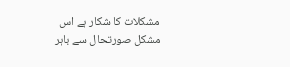مشکلات کا شکار ہے اس مشکل صورتحال سے باہر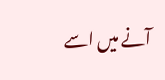آنے میں اسے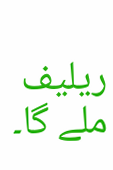ریلیف ملے گا۔